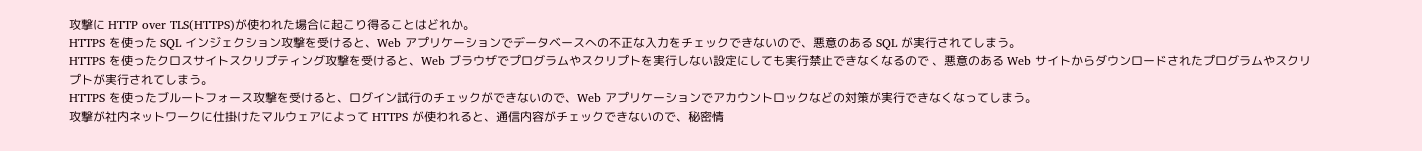攻撃に HTTP over TLS(HTTPS)が使われた場合に起こり得ることはどれか。
HTTPS を使った SQL インジェクション攻撃を受けると、Web アプリケーションでデータベースへの不正な入力をチェックできないので、悪意のある SQL が実行されてしまう。
HTTPS を使ったクロスサイトスクリプティング攻撃を受けると、Web ブラウザでプログラムやスクリプトを実行しない設定にしても実行禁止できなくなるので 、悪意のある Web サイトからダウンロードされたプログラムやスクリプトが実行されてしまう。
HTTPS を使ったブルートフォース攻撃を受けると、ログイン試行のチェックができないので、Web アプリケーションでアカウントロックなどの対策が実行できなくなってしまう。
攻撃が社内ネットワークに仕掛けたマルウェアによって HTTPS が使われると、通信内容がチェックできないので、秘密情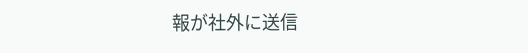報が社外に送信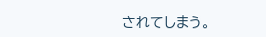されてしまう。